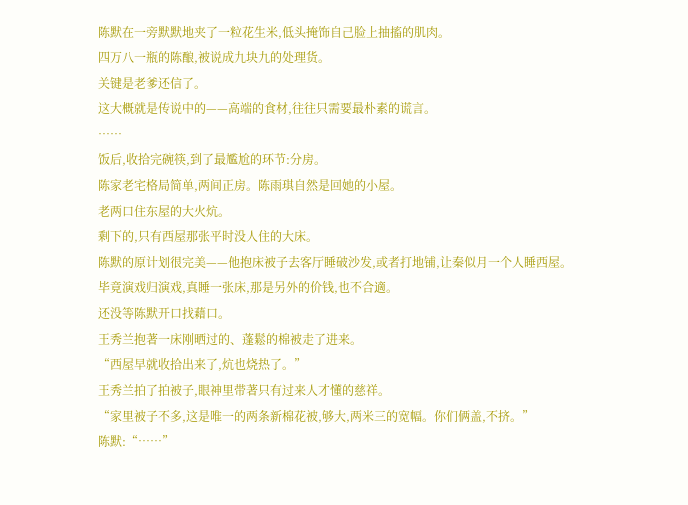陈默在一旁默默地夹了一粒花生米,低头掩饰自己脸上抽搐的肌肉。
四万八一瓶的陈酿,被说成九块九的处理货。
关键是老爹还信了。
这大概就是传说中的——高端的食材,往往只需要最朴素的谎言。
……
饭后,收拾完碗筷,到了最尷尬的环节:分房。
陈家老宅格局简单,两间正房。陈雨琪自然是回她的小屋。
老两口住东屋的大火炕。
剩下的,只有西屋那张平时没人住的大床。
陈默的原计划很完美——他抱床被子去客厅睡破沙发,或者打地铺,让秦似月一个人睡西屋。
毕竟演戏归演戏,真睡一张床,那是另外的价钱,也不合適。
还没等陈默开口找藉口。
王秀兰抱著一床刚晒过的、蓬鬆的棉被走了进来。
“西屋早就收拾出来了,炕也烧热了。”
王秀兰拍了拍被子,眼神里带著只有过来人才懂的慈祥。
“家里被子不多,这是唯一的两条新棉花被,够大,两米三的宽幅。你们俩盖,不挤。”
陈默:“……”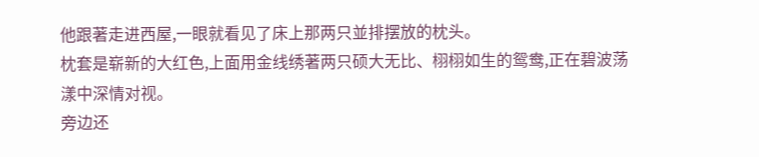他跟著走进西屋,一眼就看见了床上那两只並排摆放的枕头。
枕套是崭新的大红色,上面用金线绣著两只硕大无比、栩栩如生的鸳鸯,正在碧波荡漾中深情对视。
旁边还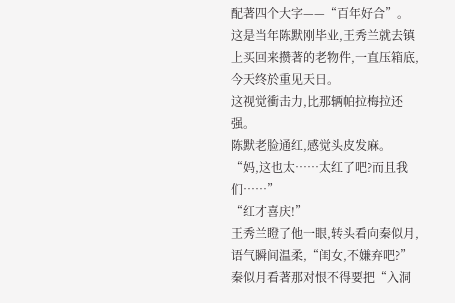配著四个大字——“百年好合”。
这是当年陈默刚毕业,王秀兰就去镇上买回来攒著的老物件,一直压箱底,今天终於重见天日。
这视觉衝击力,比那辆帕拉梅拉还强。
陈默老脸通红,感觉头皮发麻。
“妈,这也太……太红了吧?而且我们……”
“红才喜庆!”
王秀兰瞪了他一眼,转头看向秦似月,语气瞬间温柔,“闺女,不嫌弃吧?”
秦似月看著那对恨不得要把“入洞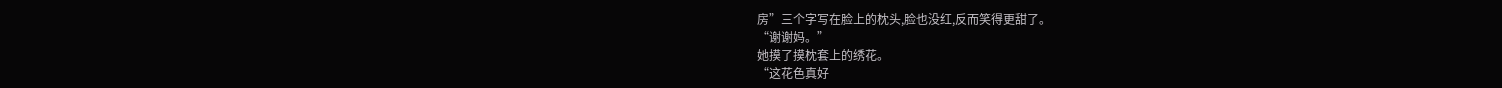房”三个字写在脸上的枕头,脸也没红,反而笑得更甜了。
“谢谢妈。”
她摸了摸枕套上的绣花。
“这花色真好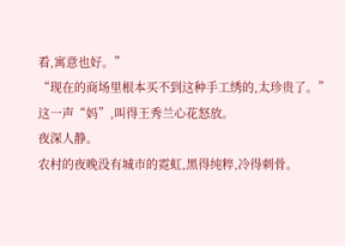看,寓意也好。”
“现在的商场里根本买不到这种手工绣的,太珍贵了。”
这一声“妈”,叫得王秀兰心花怒放。
夜深人静。
农村的夜晚没有城市的霓虹,黑得纯粹,冷得刺骨。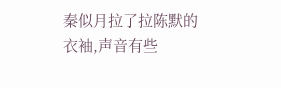秦似月拉了拉陈默的衣袖,声音有些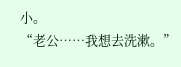小。
“老公……我想去洗漱。”